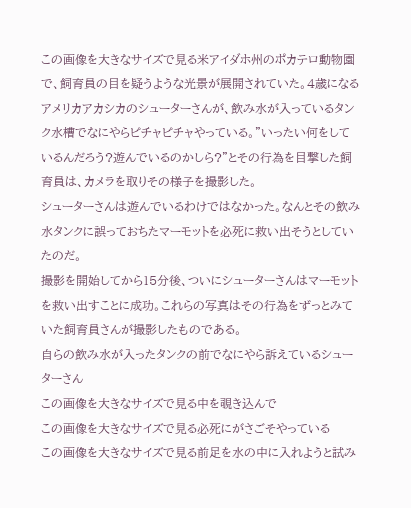この画像を大きなサイズで見る米アイダホ州のポカテロ動物園で、飼育員の目を疑うような光景が展開されていた。4歳になるアメリカアカシカのシューターさんが、飲み水が入っているタンク水槽でなにやらピチャピチャやっている。”いったい何をしているんだろう?遊んでいるのかしら?”とその行為を目撃した飼育員は、カメラを取りその様子を撮影した。
シューターさんは遊んでいるわけではなかった。なんとその飲み水タンクに誤っておちたマーモットを必死に救い出そうとしていたのだ。
撮影を開始してから15分後、ついにシューターさんはマーモットを救い出すことに成功。これらの写真はその行為をずっとみていた飼育員さんが撮影したものである。
自らの飲み水が入ったタンクの前でなにやら訴えているシューターさん
この画像を大きなサイズで見る中を覗き込んで
この画像を大きなサイズで見る必死にがさごそやっている
この画像を大きなサイズで見る前足を水の中に入れようと試み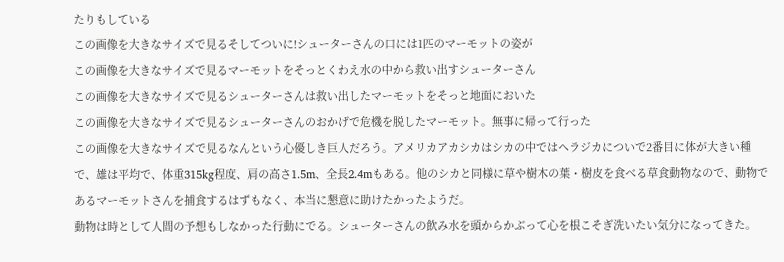たりもしている
この画像を大きなサイズで見るそしてついに!シューターさんの口には1匹のマーモットの姿が
この画像を大きなサイズで見るマーモットをそっとくわえ水の中から救い出すシューターさん
この画像を大きなサイズで見るシューターさんは救い出したマーモットをそっと地面においた
この画像を大きなサイズで見るシューターさんのおかげで危機を脱したマーモット。無事に帰って行った
この画像を大きなサイズで見るなんという心優しき巨人だろう。アメリカアカシカはシカの中ではヘラジカについで2番目に体が大きい種で、雄は平均で、体重315kg程度、肩の高さ1.5m、全長2.4mもある。他のシカと同様に草や樹木の葉・樹皮を食べる草食動物なので、動物であるマーモットさんを捕食するはずもなく、本当に懇意に助けたかったようだ。
動物は時として人間の予想もしなかった行動にでる。シューターさんの飲み水を頭からかぶって心を根こそぎ洗いたい気分になってきた。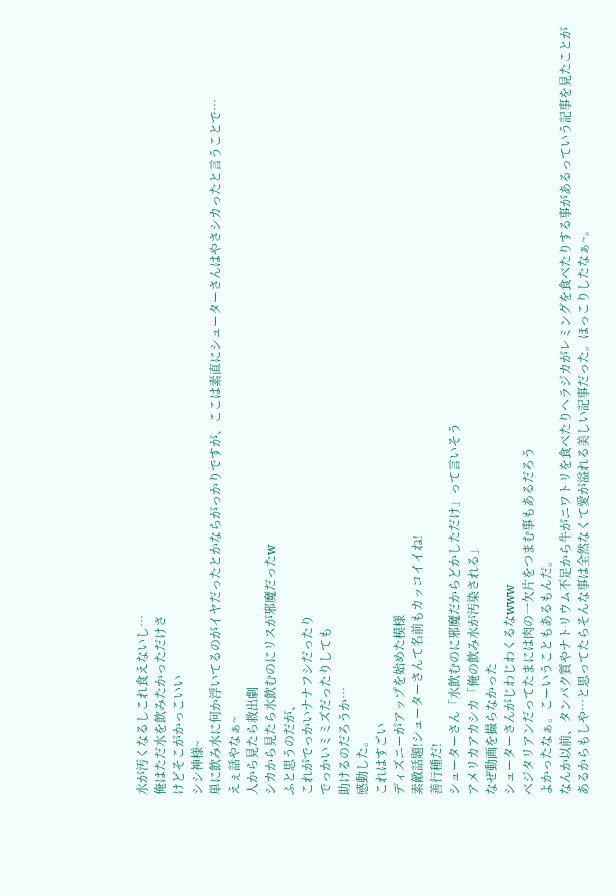水が汚くなるしこれ食えないし…
俺はただ水を飲みたかっただけさ
けどそこがかっこいい
シシ神様~
単に飲み水に何か浮いてるのがイヤだったとかならがっかりですが、ここは素直にシューターさんはやさシカったと言うことで…
えぇ話やなぁ~
人から見たら救出劇
シカから見たら水飲むのにリスが邪魔だったw
ふと思うのだが、
これがでっかいナナフシだったり
でっかいミミズだったりしても
助けるのだろうか…
感動した。
これはすごい
ディズニーがアップを始めた模様
素敵話題!シューターさんて名前もカッコイイね!
善行種だ!
シューターさん「水飲むのに邪魔だからどかしただけ」って言いそう
アメリカアカシカ「俺の飲み水が汚染される」
なぜ動画を撮らなかった
シューターさんがじわじわくるなwww
ベジタリアンだってたまには肉の一欠片をつまむ事もあるだろう
よかったなぁ。こーいうこともあるもんだ。
なんか以前、タンパク質やナトリウム不足から牛がニワトリを食べたりヘラジカがレミングを食べたりする事があるっていう記事を見たことがあるからもしや…と思ってたらそんな事は全然なくて愛が溢れる美しい記事だった。ほっこりしたなぁ~。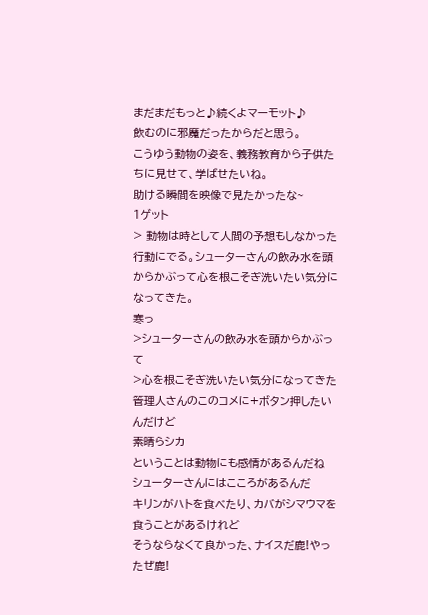まだまだもっと♪続くよマーモット♪
飲むのに邪魔だったからだと思う。
こうゆう動物の姿を、義務教育から子供たちに見せて、学ばせたいね。
助ける瞬間を映像で見たかったな~
1ゲット
> 動物は時として人間の予想もしなかった行動にでる。シューターさんの飲み水を頭からかぶって心を根こそぎ洗いたい気分になってきた。
寒っ
>シューターさんの飲み水を頭からかぶって
>心を根こそぎ洗いたい気分になってきた
管理人さんのこのコメに+ボタン押したいんだけど
素晴らシカ
ということは動物にも感情があるんだね
シューターさんにはこころがあるんだ
キリンがハトを食べたり、カバがシマウマを食うことがあるけれど
そうならなくて良かった、ナイスだ鹿!やったぜ鹿!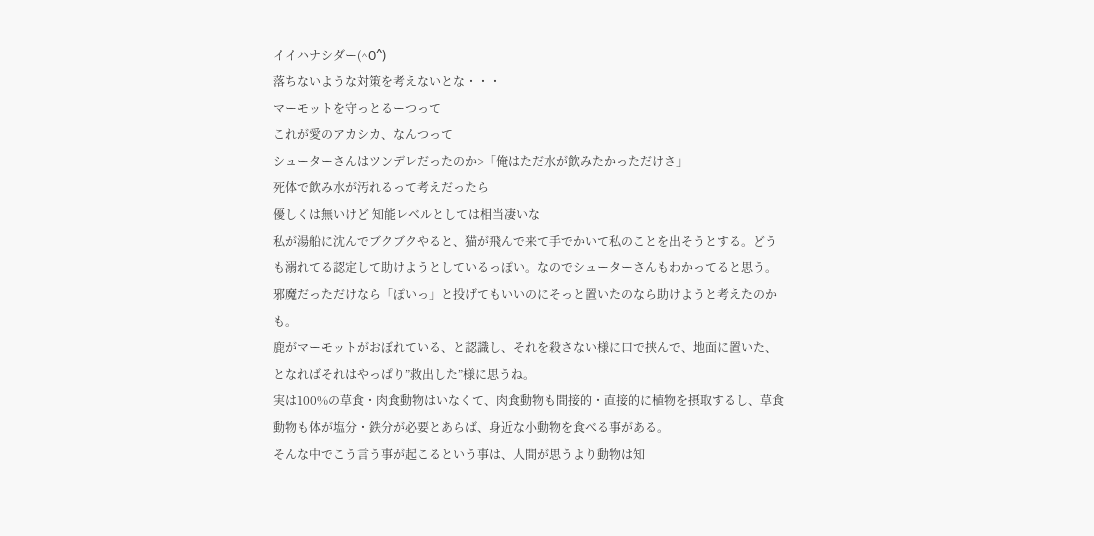イイハナシダー(^O^)
落ちないような対策を考えないとな・・・
マーモットを守っとるーつって
これが愛のアカシカ、なんつって
シューターさんはツンデレだったのか>「俺はただ水が飲みたかっただけさ」
死体で飲み水が汚れるって考えだったら
優しくは無いけど 知能レベルとしては相当凄いな
私が湯船に沈んでブクブクやると、猫が飛んで来て手でかいて私のことを出そうとする。どうも溺れてる認定して助けようとしているっぽい。なのでシューターさんもわかってると思う。
邪魔だっただけなら「ぽいっ」と投げてもいいのにそっと置いたのなら助けようと考えたのかも。
鹿がマーモットがおぼれている、と認識し、それを殺さない様に口で挟んで、地面に置いた、となればそれはやっぱり”救出した”様に思うね。
実は100%の草食・肉食動物はいなくて、肉食動物も間接的・直接的に植物を摂取するし、草食動物も体が塩分・鉄分が必要とあらば、身近な小動物を食べる事がある。
そんな中でこう言う事が起こるという事は、人間が思うより動物は知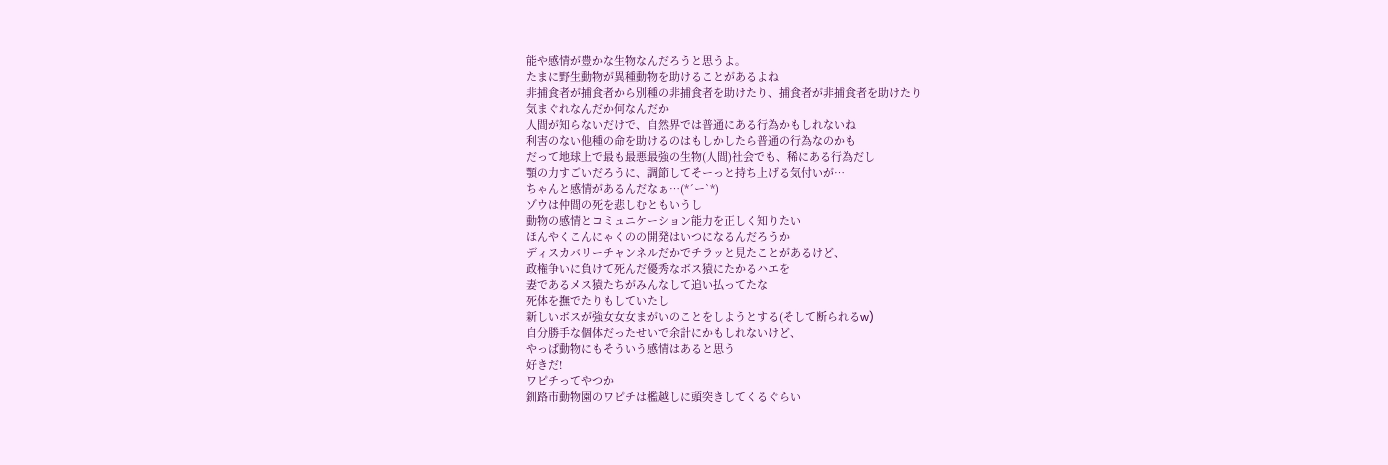能や感情が豊かな生物なんだろうと思うよ。
たまに野生動物が異種動物を助けることがあるよね
非捕食者が捕食者から別種の非捕食者を助けたり、捕食者が非捕食者を助けたり
気まぐれなんだか何なんだか
人間が知らないだけで、自然界では普通にある行為かもしれないね
利害のない他種の命を助けるのはもしかしたら普通の行為なのかも
だって地球上で最も最悪最強の生物(人間)社会でも、稀にある行為だし
顎の力すごいだろうに、調節してそーっと持ち上げる気付いが…
ちゃんと感情があるんだなぁ…(*´ー`*)
ゾウは仲間の死を悲しむともいうし
動物の感情とコミュニケーション能力を正しく知りたい
ほんやくこんにゃくのの開発はいつになるんだろうか
ディスカバリーチャンネルだかでチラッと見たことがあるけど、
政権争いに負けて死んだ優秀なボス猿にたかるハエを
妻であるメス猿たちがみんなして追い払ってたな
死体を撫でたりもしていたし
新しいボスが強女女女まがいのことをしようとする(そして断られるw)
自分勝手な個体だったせいで余計にかもしれないけど、
やっぱ動物にもそういう感情はあると思う
好きだ!
ワピチってやつか
釧路市動物園のワピチは檻越しに頭突きしてくるぐらい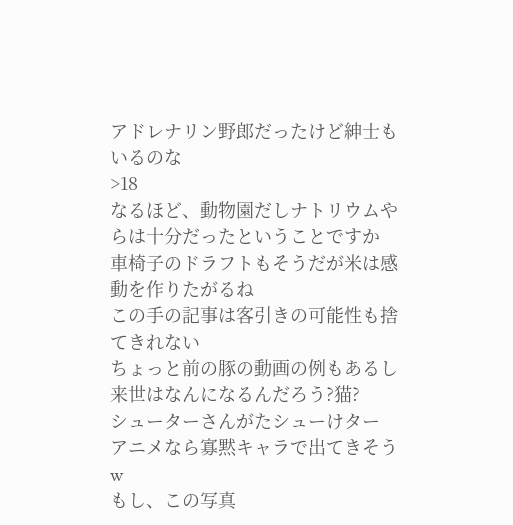アドレナリン野郎だったけど紳士もいるのな
>18
なるほど、動物園だしナトリウムやらは十分だったということですか
車椅子のドラフトもそうだが米は感動を作りたがるね
この手の記事は客引きの可能性も捨てきれない
ちょっと前の豚の動画の例もあるし
来世はなんになるんだろう?猫?
シューターさんがたシューけター
アニメなら寡黙キャラで出てきそうw
もし、この写真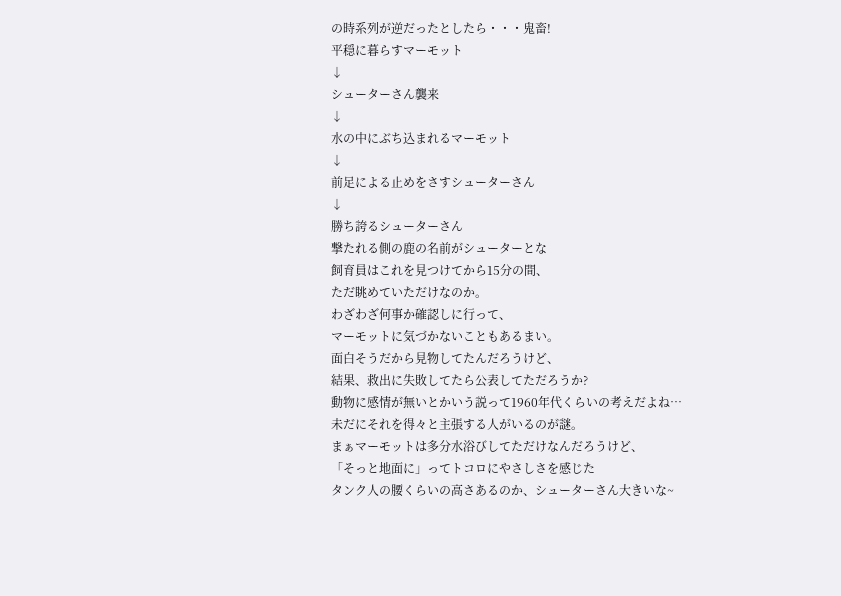の時系列が逆だったとしたら・・・鬼畜!
平穏に暮らすマーモット
↓
シューターさん襲来
↓
水の中にぶち込まれるマーモット
↓
前足による止めをさすシューターさん
↓
勝ち誇るシューターさん
撃たれる側の鹿の名前がシューターとな
飼育員はこれを見つけてから15分の間、
ただ眺めていただけなのか。
わざわざ何事か確認しに行って、
マーモットに気づかないこともあるまい。
面白そうだから見物してたんだろうけど、
結果、救出に失敗してたら公表してただろうか?
動物に感情が無いとかいう説って1960年代くらいの考えだよね…
未だにそれを得々と主張する人がいるのが謎。
まぁマーモットは多分水浴びしてただけなんだろうけど、
「そっと地面に」ってトコロにやさしさを感じた
タンク人の腰くらいの高さあるのか、シューターさん大きいな~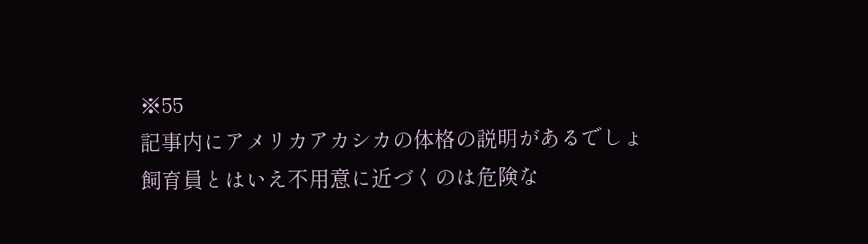※55
記事内にアメリカアカシカの体格の説明があるでしょ
飼育員とはいえ不用意に近づくのは危険な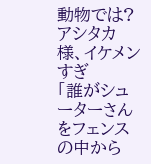動物では?
アシタカ様、イケメンすぎ
「誰がシューターさんをフェンスの中から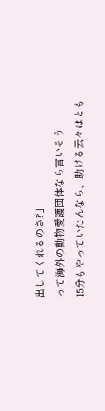出してくれるのさ?」
って海外の動物愛護団体なら言いそう
15分もやっていたんなら、助ける云々はとも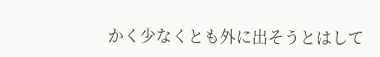かく少なくとも外に出そうとはして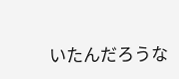いたんだろうな